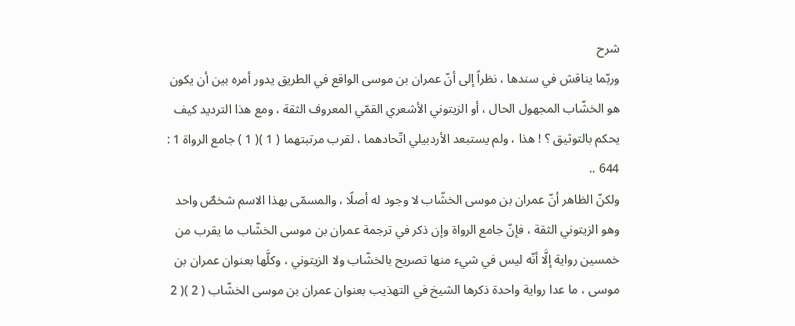شرح
وربّما يناقش في سندها ، نظراً إلى أنّ عمران بن موسى الواقع في الطريق يدور أمره بين أن يكون هو الخشّاب المجهول الحال ، أو الزيتوني الأشعري القمّي المعروف الثقة ، ومع هذا الترديد كيف يحكم بالتوثيق ؟ ! هذا ، ولم يستبعد الأردبيلي اتّحادهما ، لقرب مرتبتهما ( 1 )( 1 ) جامع الرواة 1 : 644 ..
ولكنّ الظاهر أنّ عمران بن موسى الخشّاب لا وجود له أصلًا ، والمسمّى بهذا الاسم شخصٌ واحد وهو الزيتوني الثقة ، فإنّ جامع الرواة وإن ذكر في ترجمة عمران بن موسى الخشّاب ما يقرب من خمسين رواية إلَّا أنّه ليس في شيء منها تصريح بالخشّاب ولا الزيتوني ، وكلَّها بعنوان عمران بن موسى ، ما عدا رواية واحدة ذكرها الشيخ في التهذيب بعنوان عمران بن موسى الخشّاب ( 2 )( 2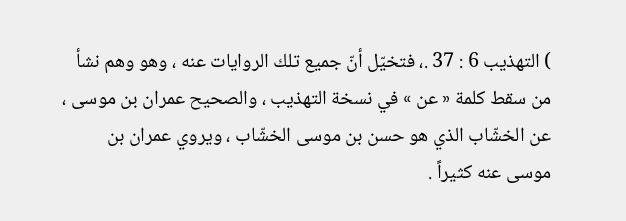) التهذيب 6 : 37 .، فتخيّل أنّ جميع تلك الروايات عنه ، وهو وهم نشأ من سقط كلمة « عن » في نسخة التهذيب ، والصحيح عمران بن موسى ، عن الخشّاب الذي هو حسن بن موسى الخشّاب ، ويروي عمران بن موسى عنه كثيراً .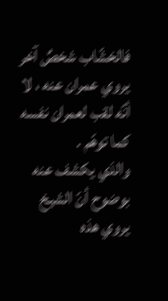فالخشّاب شخصٌ آخر يروي عمران عنه ، لا أنّه لقب لعمران نفسه كما توهّم .
والذي يكشف عنه بوضوح أنّ الشيخ يروي هذه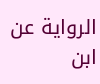الرواية عن ابن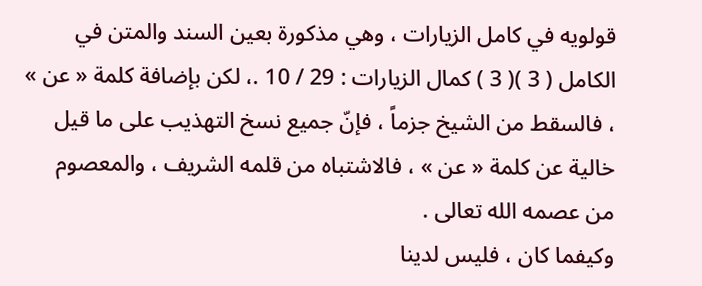قولويه في كامل الزيارات ، وهي مذكورة بعين السند والمتن في الكامل ( 3 )( 3 ) كمال الزيارات : 29 / 10 .، لكن بإضافة كلمة « عن » ، فالسقط من الشيخ جزماً ، فإنّ جميع نسخ التهذيب على ما قيل خالية عن كلمة « عن » ، فالاشتباه من قلمه الشريف ، والمعصوم من عصمه الله تعالى .
وكيفما كان ، فليس لدينا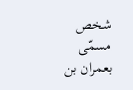شخص مسمّى بعمران بن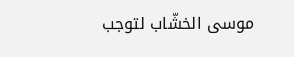موسى الخشّاب لتوجب